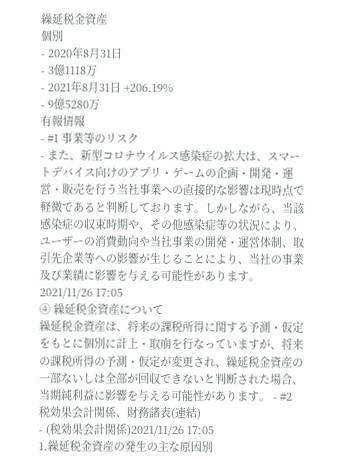繰延税金資産
個別
- 2020年8月31日
- 3億1118万
- 2021年8月31日 +206.19%
- 9億5280万
有報情報
- #1 事業等のリスク
- また、新型コロナウイルス感染症の拡大は、スマートデバイス向けのアプリ・ゲームの企画・開発・運営・販売を行う当社事業への直接的な影響は現時点で軽微であると判断しております。しかしながら、当該感染症の収束時期や、その他感染症等の状況により、ユーザーの消費動向や当社事業の開発・運営体制、取引先企業等への影響が生じることにより、当社の事業及び業績に影響を与える可能性があります。2021/11/26 17:05
④ 繰延税金資産について
繰延税金資産は、将来の課税所得に関する予測・仮定をもとに個別に計上・取崩を行なっていますが、将来の課税所得の予測・仮定が変更され、繰延税金資産の一部ないしは全部が回収できないと判断された場合、当期純利益に影響を与える可能性があります。 - #2 税効果会計関係、財務諸表(連結)
- (税効果会計関係)2021/11/26 17:05
1.繰延税金資産の発生の主な原因別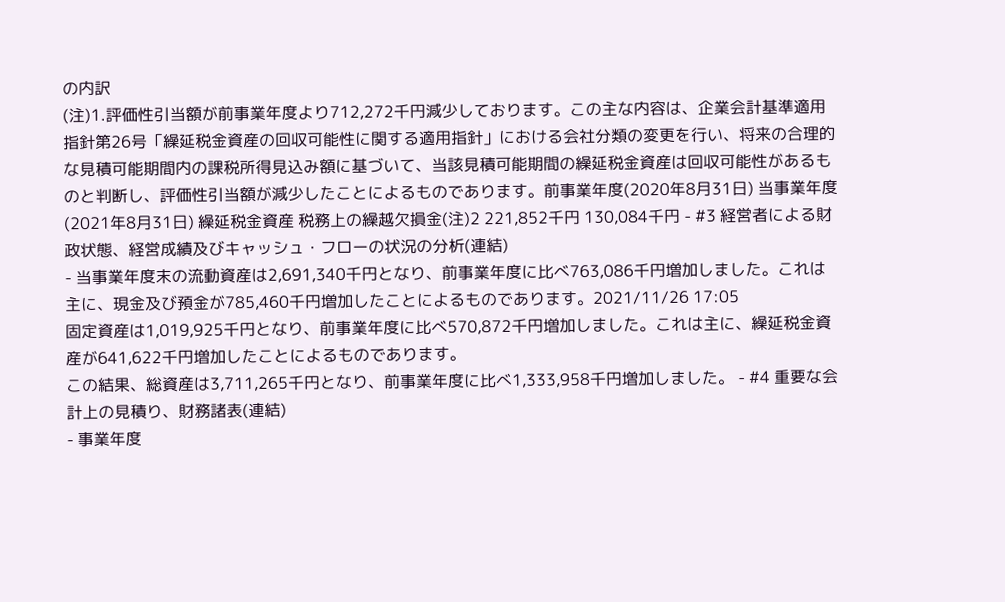の内訳
(注)1.評価性引当額が前事業年度より712,272千円減少しております。この主な内容は、企業会計基準適用指針第26号「繰延税金資産の回収可能性に関する適用指針」における会社分類の変更を行い、将来の合理的な見積可能期間内の課税所得見込み額に基づいて、当該見積可能期間の繰延税金資産は回収可能性があるものと判断し、評価性引当額が減少したことによるものであります。前事業年度(2020年8月31日) 当事業年度(2021年8月31日) 繰延税金資産 税務上の繰越欠損金(注)2 221,852千円 130,084千円 - #3 経営者による財政状態、経営成績及びキャッシュ・フローの状況の分析(連結)
- 当事業年度末の流動資産は2,691,340千円となり、前事業年度に比べ763,086千円増加しました。これは主に、現金及び預金が785,460千円増加したことによるものであります。2021/11/26 17:05
固定資産は1,019,925千円となり、前事業年度に比べ570,872千円増加しました。これは主に、繰延税金資産が641,622千円増加したことによるものであります。
この結果、総資産は3,711,265千円となり、前事業年度に比べ1,333,958千円増加しました。 - #4 重要な会計上の見積り、財務諸表(連結)
- 事業年度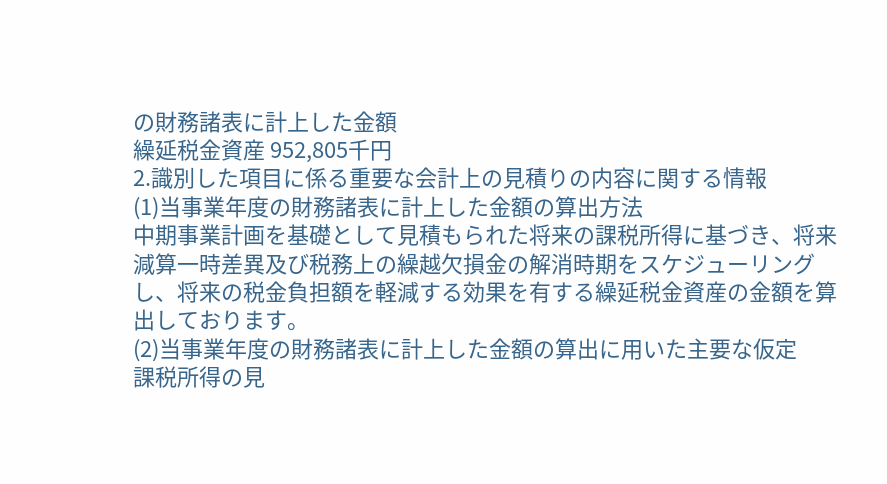の財務諸表に計上した金額
繰延税金資産 952,805千円
2.識別した項目に係る重要な会計上の見積りの内容に関する情報
(1)当事業年度の財務諸表に計上した金額の算出方法
中期事業計画を基礎として見積もられた将来の課税所得に基づき、将来減算一時差異及び税務上の繰越欠損金の解消時期をスケジューリングし、将来の税金負担額を軽減する効果を有する繰延税金資産の金額を算出しております。
(2)当事業年度の財務諸表に計上した金額の算出に用いた主要な仮定
課税所得の見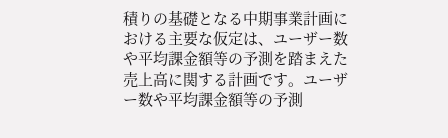積りの基礎となる中期事業計画における主要な仮定は、ユーザー数や平均課金額等の予測を踏まえた売上高に関する計画です。ユーザー数や平均課金額等の予測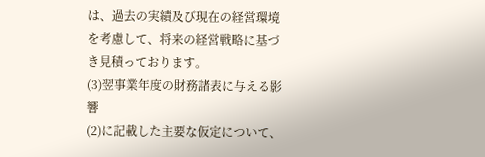は、過去の実績及び現在の経営環境を考慮して、将来の経営戦略に基づき見積っております。
(3)翌事業年度の財務諸表に与える影響
(2)に記載した主要な仮定について、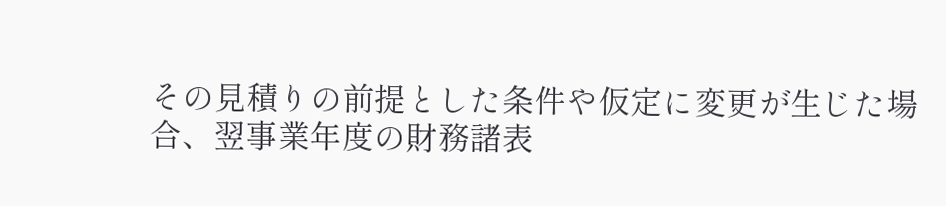その見積りの前提とした条件や仮定に変更が生じた場合、翌事業年度の財務諸表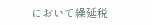において繰延税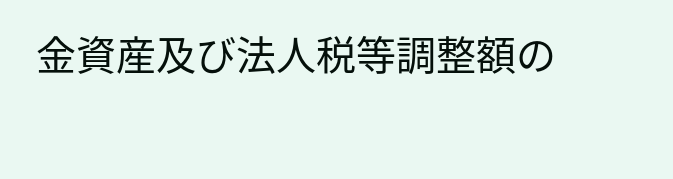金資産及び法人税等調整額の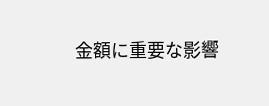金額に重要な影響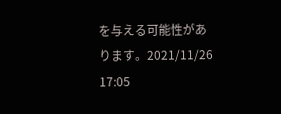を与える可能性があります。2021/11/26 17:05